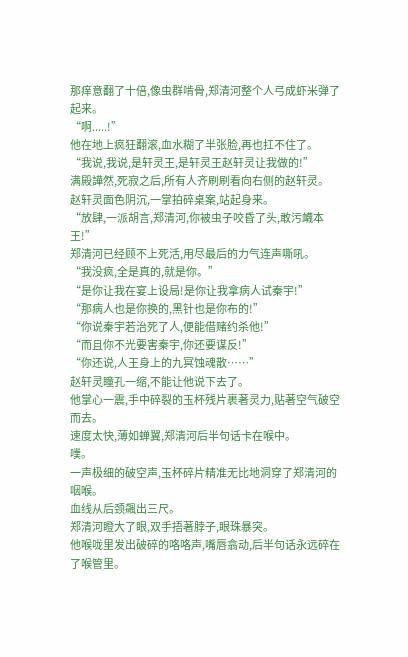那痒意翻了十倍,像虫群啃骨,郑清河整个人弓成虾米弹了起来。
“啊.....!”
他在地上疯狂翻滚,血水糊了半张脸,再也扛不住了。
“我说,我说,是轩灵王,是轩灵王赵轩灵让我做的!”
满殿譁然,死寂之后,所有人齐刷刷看向右侧的赵轩灵。
赵轩灵面色阴沉,一掌拍碎桌案,站起身来。
“放肆,一派胡言,郑清河,你被虫子咬昏了头,敢污衊本王!”
郑清河已经顾不上死活,用尽最后的力气连声嘶吼。
“我没疯,全是真的,就是你。”
“是你让我在宴上设局!是你让我拿病人试秦宇!”
“那病人也是你换的,黑针也是你布的!”
“你说秦宇若治死了人,便能借赌约杀他!”
“而且你不光要害秦宇,你还要谋反!”
“你还说,人王身上的九冥蚀魂散……”
赵轩灵瞳孔一缩,不能让他说下去了。
他掌心一震,手中碎裂的玉杯残片裹著灵力,贴著空气破空而去。
速度太快,薄如蝉翼,郑清河后半句话卡在喉中。
噗。
一声极细的破空声,玉杯碎片精准无比地洞穿了郑清河的咽喉。
血线从后颈飆出三尺。
郑清河瞪大了眼,双手捂著脖子,眼珠暴突。
他喉咙里发出破碎的咯咯声,嘴唇翕动,后半句话永远碎在了喉管里。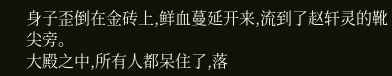身子歪倒在金砖上,鲜血蔓延开来,流到了赵轩灵的靴尖旁。
大殿之中,所有人都呆住了,落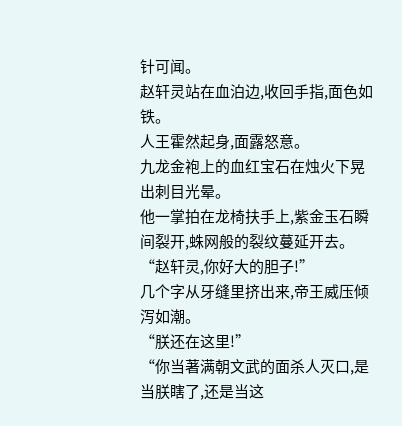针可闻。
赵轩灵站在血泊边,收回手指,面色如铁。
人王霍然起身,面露怒意。
九龙金袍上的血红宝石在烛火下晃出刺目光晕。
他一掌拍在龙椅扶手上,紫金玉石瞬间裂开,蛛网般的裂纹蔓延开去。
“赵轩灵,你好大的胆子!”
几个字从牙缝里挤出来,帝王威压倾泻如潮。
“朕还在这里!”
“你当著满朝文武的面杀人灭口,是当朕瞎了,还是当这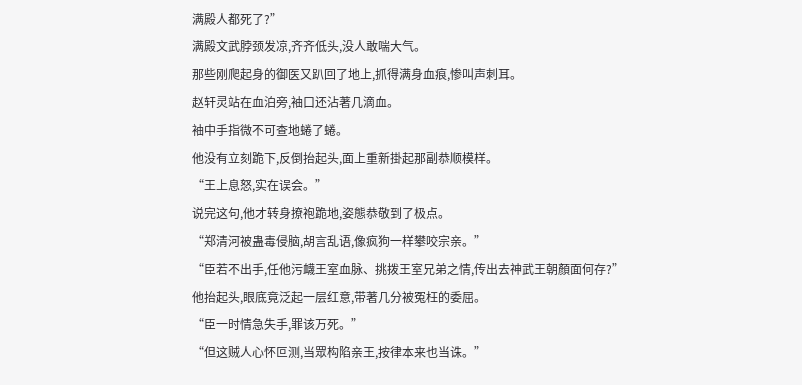满殿人都死了?”
满殿文武脖颈发凉,齐齐低头,没人敢喘大气。
那些刚爬起身的御医又趴回了地上,抓得满身血痕,惨叫声刺耳。
赵轩灵站在血泊旁,袖口还沾著几滴血。
袖中手指微不可查地蜷了蜷。
他没有立刻跪下,反倒抬起头,面上重新掛起那副恭顺模样。
“王上息怒,实在误会。”
说完这句,他才转身撩袍跪地,姿態恭敬到了极点。
“郑清河被蛊毒侵脑,胡言乱语,像疯狗一样攀咬宗亲。”
“臣若不出手,任他污衊王室血脉、挑拨王室兄弟之情,传出去神武王朝顏面何存?”
他抬起头,眼底竟泛起一层红意,带著几分被冤枉的委屈。
“臣一时情急失手,罪该万死。”
“但这贼人心怀叵测,当眾构陷亲王,按律本来也当诛。”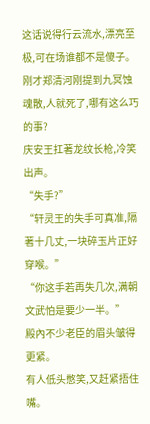这话说得行云流水,漂亮至极,可在场谁都不是傻子。
刚才郑清河刚提到九冥蚀魂散,人就死了,哪有这么巧的事?
庆安王扛著龙纹长枪,冷笑出声。
“失手?”
“轩灵王的失手可真准,隔著十几丈,一块碎玉片正好穿喉。”
“你这手若再失几次,满朝文武怕是要少一半。”
殿內不少老臣的眉头皱得更紧。
有人低头憋笑,又赶紧捂住嘴。